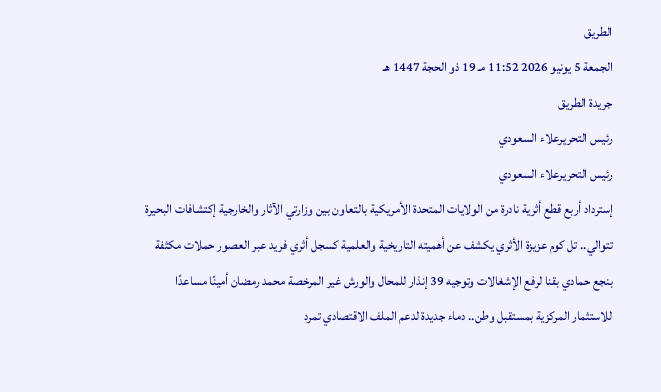الطريق
الجمعة 5 يونيو 2026 11:52 مـ 19 ذو الحجة 1447 هـ
جريدة الطريق
رئيس التحريرعلاء السعودي
رئيس التحريرعلاء السعودي
إسترداد أربع قطع أثرية نادرة من الولايات المتحدة الأمريكية بالتعاون بين وزارتي الآثار والخارجية إكتشافات البحيرة تتوالي.. تل كوم عزيزة الأثري يكشف عن أهميته التاريخية والعلمية كسجل أثري فريد عبر العصور حملات مكثفة بنجع حمادي بقنا لرفع الإشغالات وتوجيه 39 إنذار للمحال والورش غير المرخصة محمد رمضان أمينًا مساعدًا للاستثمار المركزية بمستقبل وطن.. دماء جديدة لدعم الملف الاقتصادي تمرد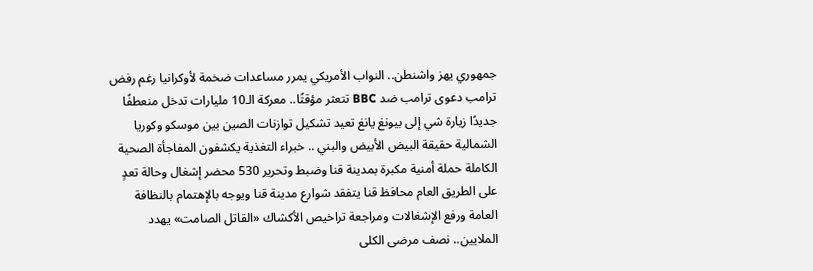جمهوري يهز واشنطن.. النواب الأمريكي يمرر مساعدات ضخمة لأوكرانيا رغم رفض ترامب دعوى ترامب ضد BBC تتعثر مؤقتًا.. معركة الـ10 مليارات تدخل منعطفًا جديدًا زيارة شي إلى بيونغ يانغ تعيد تشكيل توازنات الصين بين موسكو وكوريا الشمالية حقيقة البيض الأبيض والبني .. خبراء التغذية يكشفون المفاجأة الصحية الكاملة حملة أمنية مكبرة بمدينة قنا وضبط وتحرير 530 محضر إشغال وحالة تعدٍ على الطريق العام محافظ قنا يتفقد شوارع مدينة قنا ويوجه بالإهتمام بالنظافة العامة ورفع الإشغالات ومراجعة تراخيص الأكشاك «القاتل الصامت» يهدد الملايين.. نصف مرضى الكلى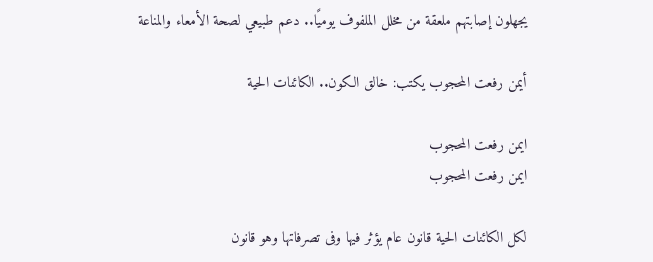يجهلون إصابتهم ملعقة من مخلل الملفوف يوميًا.. دعم طبيعي لصحة الأمعاء والمناعة

أيمن رفعت المحجوب يكتب: خالق الكون.. الكائنات الحية

ايمن رفعت المحجوب
ايمن رفعت المحجوب

لكل الكائنات الحية قانون عام يؤثر فيها وفى تصرفاتها وهو قانون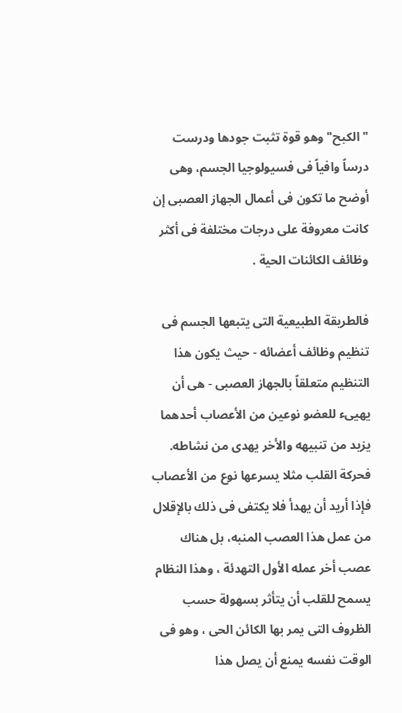"الكبح" وهو قوة تثبت جودها ودرست درساً وافياً فى فسيولوجيا الجسم، وهى أوضح ما تكون فى أعمال الجهاز العصبى إن كانت معروفة على درجات مختلفة فى أكثر وظائف الكائنات الحية .

فالطريقة الطبيعية التى يتبعها الجسم فى تنظيم وظائف أعضائه - حيث يكون هذا التنظيم متعلقاً بالجهاز العصبى - هى أن يهيىء للعضو نوعين من الأعصاب أحدهما يزيد من تنبيهه والأخر يهدى من نشاطه. فحركة القلب مثلا يسرعها نوع من الأعصاب فإذا أريد أن يهدأ فلا يكتفى فى ذلك بالإقلال من عمل هذا العصب المنبه، بل هناك عصب أخر عمله الأول التهدئة ، وهذا النظام يسمح للقلب أن يتأثر بسهولة حسب الظروف التى يمر بها الكائن الحى ، وهو فى الوقت نفسه يمنع أن يصل هذا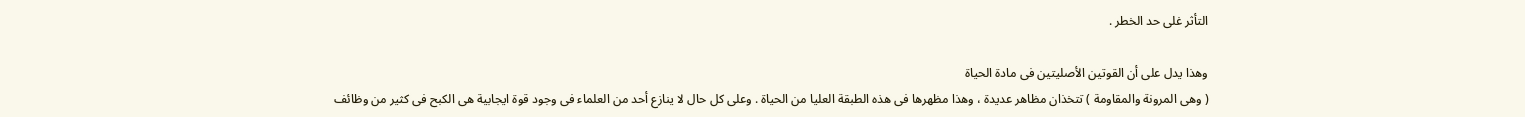التأثر غلى حد الخطر .

وهذا يدل على أن القوتين الأصليتين فى مادة الحياة
( وهى المرونة والمقاومة ) تتخذان مظاهر عديدة ، وهذا مظهرها فى هذه الطبقة العليا من الحياة . وعلى كل حال لا ينازع أحد من العلماء فى وجود قوة ايجابية هى الكبح فى كثير من وظائف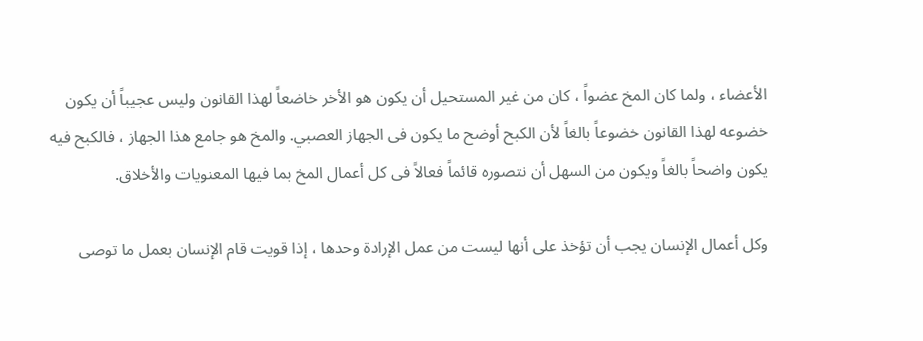الأعضاء ، ولما كان المخ عضواً ، كان من غير المستحيل أن يكون هو الأخر خاضعاً لهذا القانون وليس عجيباً أن يكون خضوعه لهذا القانون خضوعاً بالغاً لأن الكبح أوضح ما يكون فى الجهاز العصبي. والمخ هو جامع هذا الجهاز ، فالكبح فيه يكون واضحاً بالغاً ويكون من السهل أن نتصوره قائماً فعالاً فى كل أعمال المخ بما فيها المعنويات والأخلاق.

وكل أعمال الإنسان يجب أن تؤخذ على أنها ليست من عمل الإرادة وحدها ، إذا قويت قام الإنسان بعمل ما توصى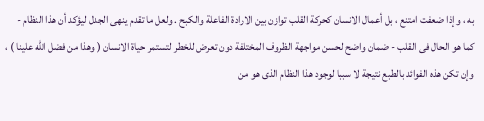به ، وإذا ضعفت امتنع ، بل أعمال الانسان كحركة القلب توازن بين الارادة الفاعلة والكبح . ولعل ما تقدم ينهى الجدل ليؤكد أن هذا النظام - كما هو الحال فى القلب - ضمان واضح لحسن مواجهة الظروف المختلفة دون تعرض للخطر لتستمر حياة الانسان ( وهذا من فضل الله علينا ) ، وإن تكن هذه الفوائد بالطبع نتيجة لا سببا لوجود هذا النظام الذى هو من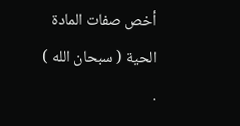أخص صفات المادة الحية ( سبحان الله ) .